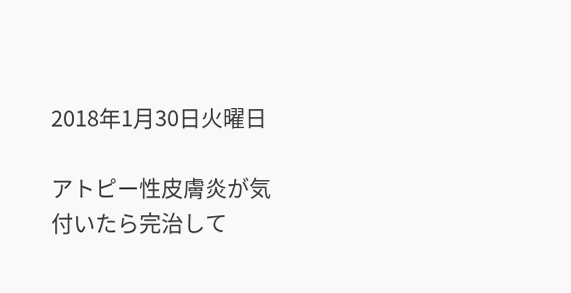2018年1月30日火曜日

アトピー性皮膚炎が気付いたら完治して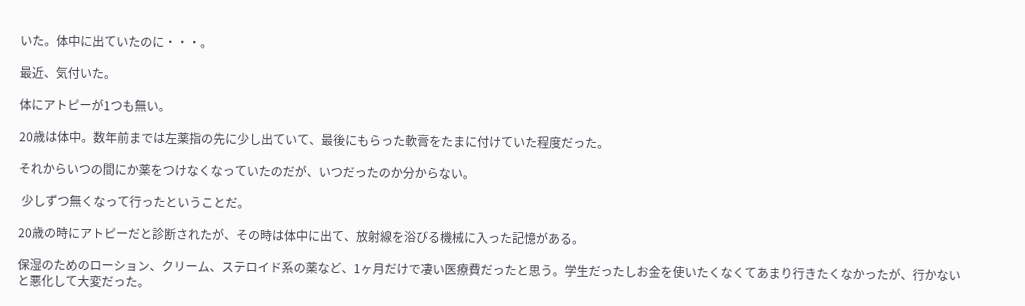いた。体中に出ていたのに・・・。

最近、気付いた。

体にアトピーが1つも無い。

20歳は体中。数年前までは左薬指の先に少し出ていて、最後にもらった軟膏をたまに付けていた程度だった。

それからいつの間にか薬をつけなくなっていたのだが、いつだったのか分からない。

 少しずつ無くなって行ったということだ。

20歳の時にアトピーだと診断されたが、その時は体中に出て、放射線を浴びる機械に入った記憶がある。

保湿のためのローション、クリーム、ステロイド系の薬など、1ヶ月だけで凄い医療費だったと思う。学生だったしお金を使いたくなくてあまり行きたくなかったが、行かないと悪化して大変だった。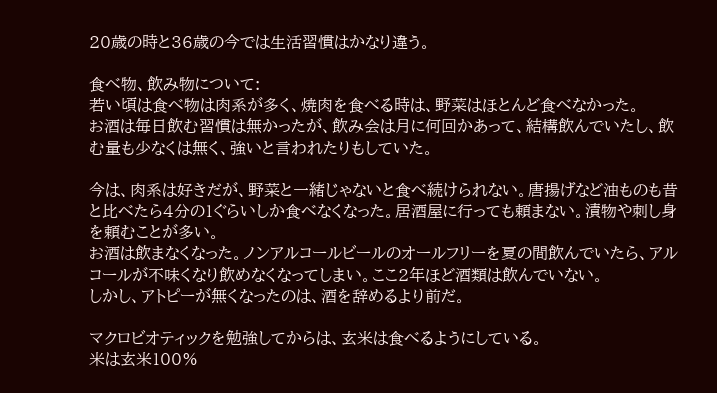20歳の時と36歳の今では生活習慣はかなり違う。

食べ物、飲み物について:
若い頃は食べ物は肉系が多く、焼肉を食べる時は、野菜はほとんど食べなかった。
お酒は毎日飲む習慣は無かったが、飲み会は月に何回かあって、結構飲んでいたし、飲む量も少なくは無く、強いと言われたりもしていた。

今は、肉系は好きだが、野菜と一緒じゃないと食べ続けられない。唐揚げなど油ものも昔と比べたら4分の1ぐらいしか食べなくなった。居酒屋に行っても頼まない。漬物や刺し身を頼むことが多い。
お酒は飲まなくなった。ノンアルコールビールのオールフリーを夏の間飲んでいたら、アルコールが不味くなり飲めなくなってしまい。ここ2年ほど酒類は飲んでいない。
しかし、アトピーが無くなったのは、酒を辞めるより前だ。

マクロビオティックを勉強してからは、玄米は食べるようにしている。
米は玄米100%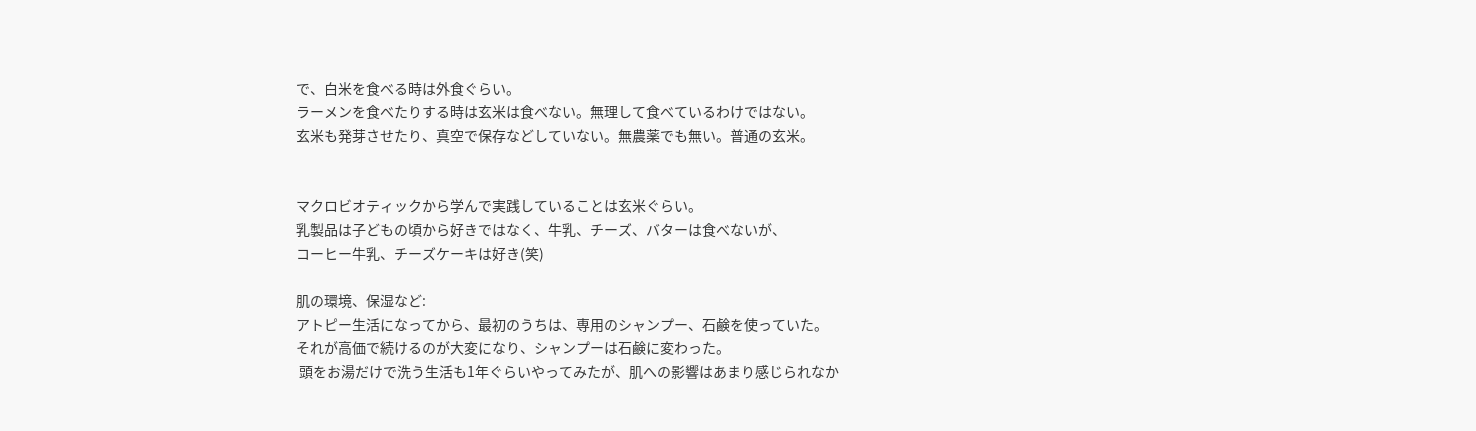で、白米を食べる時は外食ぐらい。
ラーメンを食べたりする時は玄米は食べない。無理して食べているわけではない。
玄米も発芽させたり、真空で保存などしていない。無農薬でも無い。普通の玄米。


マクロビオティックから学んで実践していることは玄米ぐらい。
乳製品は子どもの頃から好きではなく、牛乳、チーズ、バターは食べないが、
コーヒー牛乳、チーズケーキは好き(笑)

肌の環境、保湿など:
アトピー生活になってから、最初のうちは、専用のシャンプー、石鹸を使っていた。
それが高価で続けるのが大変になり、シャンプーは石鹸に変わった。
 頭をお湯だけで洗う生活も1年ぐらいやってみたが、肌への影響はあまり感じられなか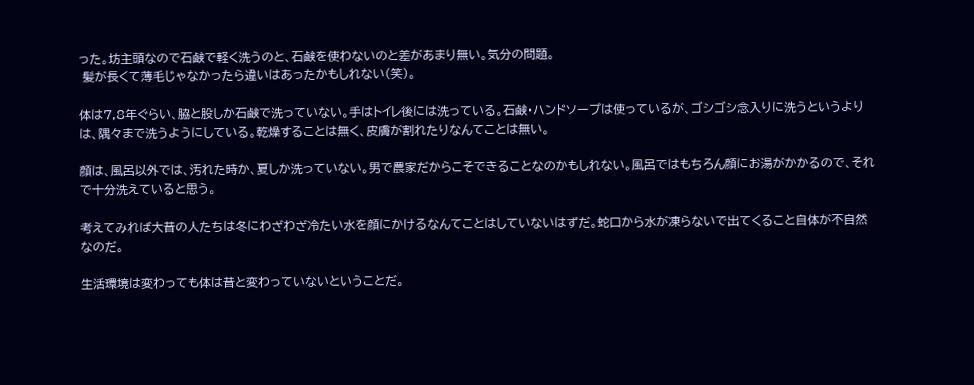った。坊主頭なので石鹸で軽く洗うのと、石鹸を使わないのと差があまり無い。気分の問題。
 髪が長くて薄毛じゃなかったら違いはあったかもしれない(笑)。

体は7,8年ぐらい、脇と股しか石鹸で洗っていない。手はトイレ後には洗っている。石鹸・ハンドソープは使っているが、ゴシゴシ念入りに洗うというよりは、隅々まで洗うようにしている。乾燥することは無く、皮膚が割れたりなんてことは無い。

顔は、風呂以外では、汚れた時か、夏しか洗っていない。男で農家だからこそできることなのかもしれない。風呂ではもちろん顔にお湯がかかるので、それで十分洗えていると思う。

考えてみれば大昔の人たちは冬にわざわざ冷たい水を顔にかけるなんてことはしていないはずだ。蛇口から水が凍らないで出てくること自体が不自然なのだ。

生活環境は変わっても体は昔と変わっていないということだ。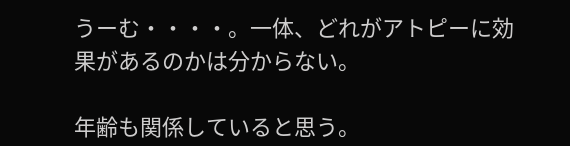うーむ・・・・。一体、どれがアトピーに効果があるのかは分からない。

年齢も関係していると思う。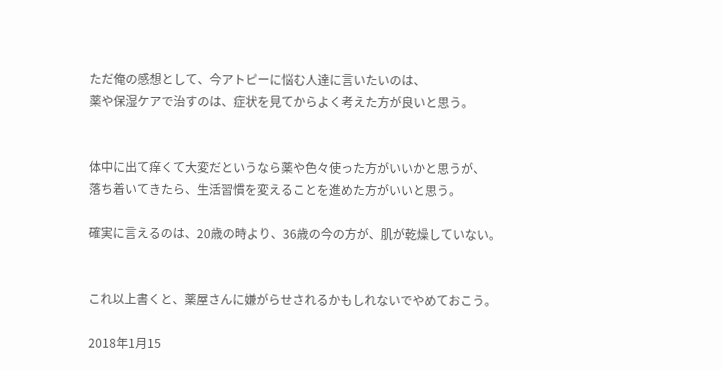ただ俺の感想として、今アトピーに悩む人達に言いたいのは、
薬や保湿ケアで治すのは、症状を見てからよく考えた方が良いと思う。


体中に出て痒くて大変だというなら薬や色々使った方がいいかと思うが、
落ち着いてきたら、生活習慣を変えることを進めた方がいいと思う。

確実に言えるのは、20歳の時より、36歳の今の方が、肌が乾燥していない。


これ以上書くと、薬屋さんに嫌がらせされるかもしれないでやめておこう。

2018年1月15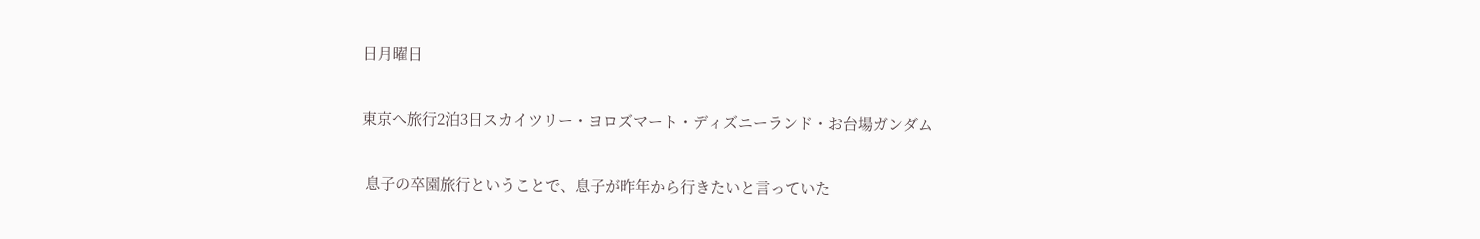日月曜日

東京へ旅行2泊3日スカイツリー・ヨロズマート・ディズニーランド・お台場ガンダム

 息子の卒園旅行ということで、息子が昨年から行きたいと言っていた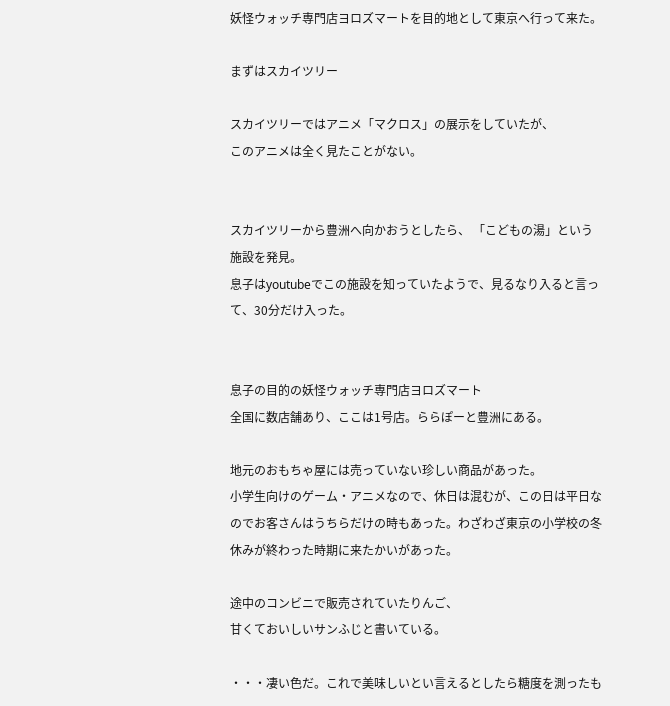妖怪ウォッチ専門店ヨロズマートを目的地として東京へ行って来た。

まずはスカイツリー

スカイツリーではアニメ「マクロス」の展示をしていたが、
このアニメは全く見たことがない。


スカイツリーから豊洲へ向かおうとしたら、 「こどもの湯」という施設を発見。
息子はyoutubeでこの施設を知っていたようで、見るなり入ると言って、30分だけ入った。


息子の目的の妖怪ウォッチ専門店ヨロズマート
全国に数店舗あり、ここは1号店。ららぽーと豊洲にある。

地元のおもちゃ屋には売っていない珍しい商品があった。
小学生向けのゲーム・アニメなので、休日は混むが、この日は平日なのでお客さんはうちらだけの時もあった。わざわざ東京の小学校の冬休みが終わった時期に来たかいがあった。

途中のコンビニで販売されていたりんご、
甘くておいしいサンふじと書いている。

・・・凄い色だ。これで美味しいとい言えるとしたら糖度を測ったも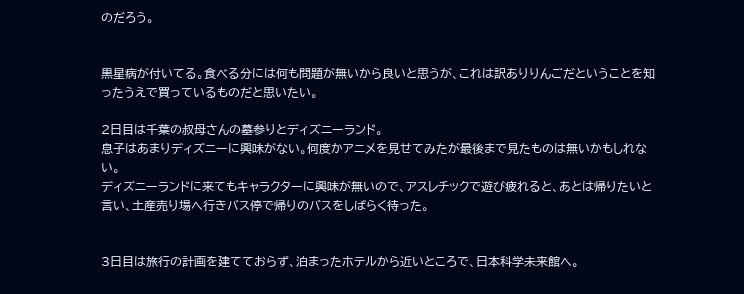のだろう。


黒星病が付いてる。食べる分には何も問題が無いから良いと思うが、これは訳ありりんごだということを知ったうえで買っているものだと思いたい。

2日目は千葉の叔母さんの墓参りとディズニーランド。
息子はあまりディズニーに興味がない。何度かアニメを見せてみたが最後まで見たものは無いかもしれない。
ディズニーランドに来てもキャラクターに興味が無いので、アスレチックで遊び疲れると、あとは帰りたいと言い、土産売り場へ行きバス停で帰りのバスをしばらく待った。


3日目は旅行の計画を建てておらず、泊まったホテルから近いところで、日本科学未来館へ。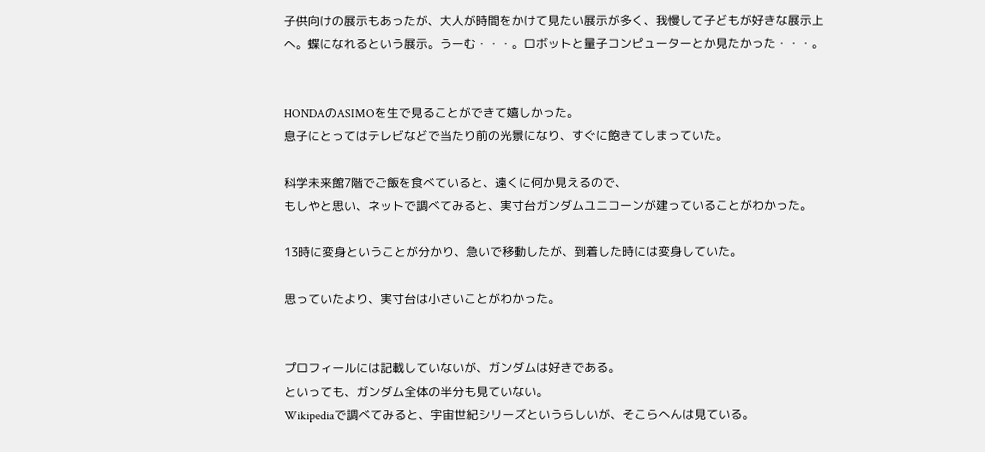子供向けの展示もあったが、大人が時間をかけて見たい展示が多く、我慢して子どもが好きな展示上へ。蝶になれるという展示。うーむ・・・。ロボットと量子コンピューターとか見たかった・・・。


HONDAのASIMOを生で見ることができて嬉しかった。
息子にとってはテレビなどで当たり前の光景になり、すぐに飽きてしまっていた。

科学未来館7階でご飯を食べていると、遠くに何か見えるので、
もしやと思い、ネットで調べてみると、実寸台ガンダムユニコーンが建っていることがわかった。

13時に変身ということが分かり、急いで移動したが、到着した時には変身していた。

思っていたより、実寸台は小さいことがわかった。


プロフィールには記載していないが、ガンダムは好きである。
といっても、ガンダム全体の半分も見ていない。
Wikipediaで調べてみると、宇宙世紀シリーズというらしいが、そこらへんは見ている。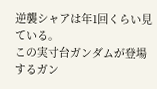逆襲シャアは年1回くらい見ている。
この実寸台ガンダムが登場するガン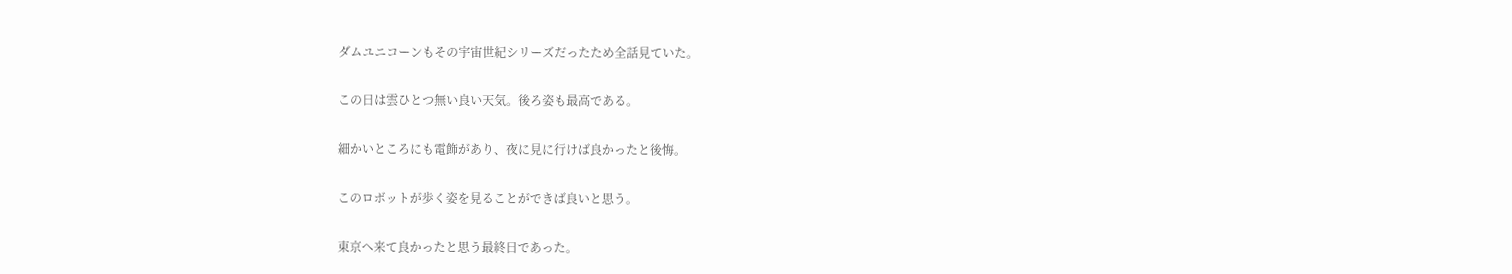ダムユニコーンもその宇宙世紀シリーズだったため全話見ていた。

この日は雲ひとつ無い良い天気。後ろ姿も最高である。

細かいところにも電飾があり、夜に見に行けば良かったと後悔。

このロボットが歩く姿を見ることができば良いと思う。

東京へ来て良かったと思う最終日であった。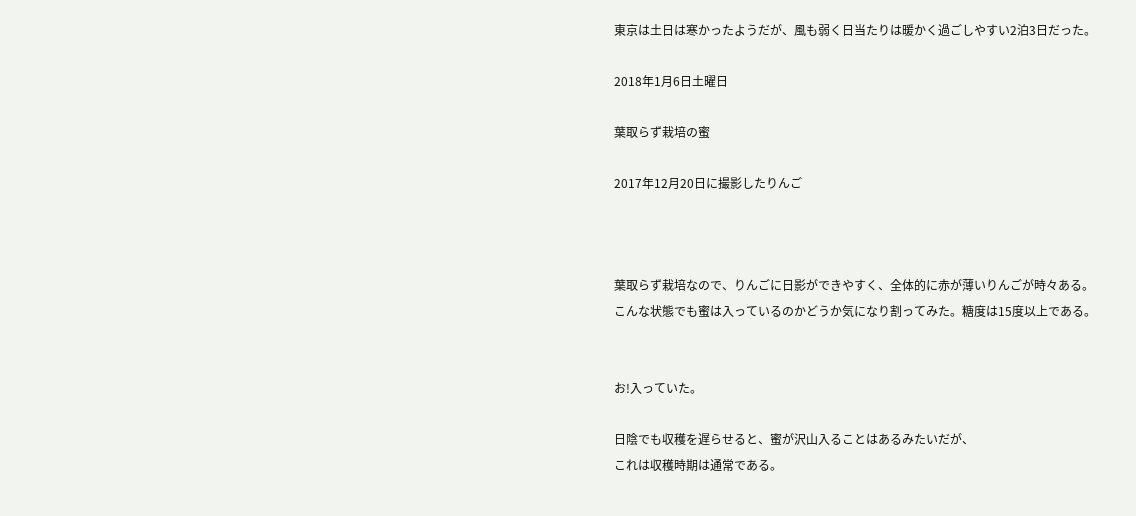東京は土日は寒かったようだが、風も弱く日当たりは暖かく過ごしやすい2泊3日だった。

2018年1月6日土曜日

葉取らず栽培の蜜

2017年12月20日に撮影したりんご



葉取らず栽培なので、りんごに日影ができやすく、全体的に赤が薄いりんごが時々ある。
こんな状態でも蜜は入っているのかどうか気になり割ってみた。糖度は15度以上である。


お!入っていた。

日陰でも収穫を遅らせると、蜜が沢山入ることはあるみたいだが、
これは収穫時期は通常である。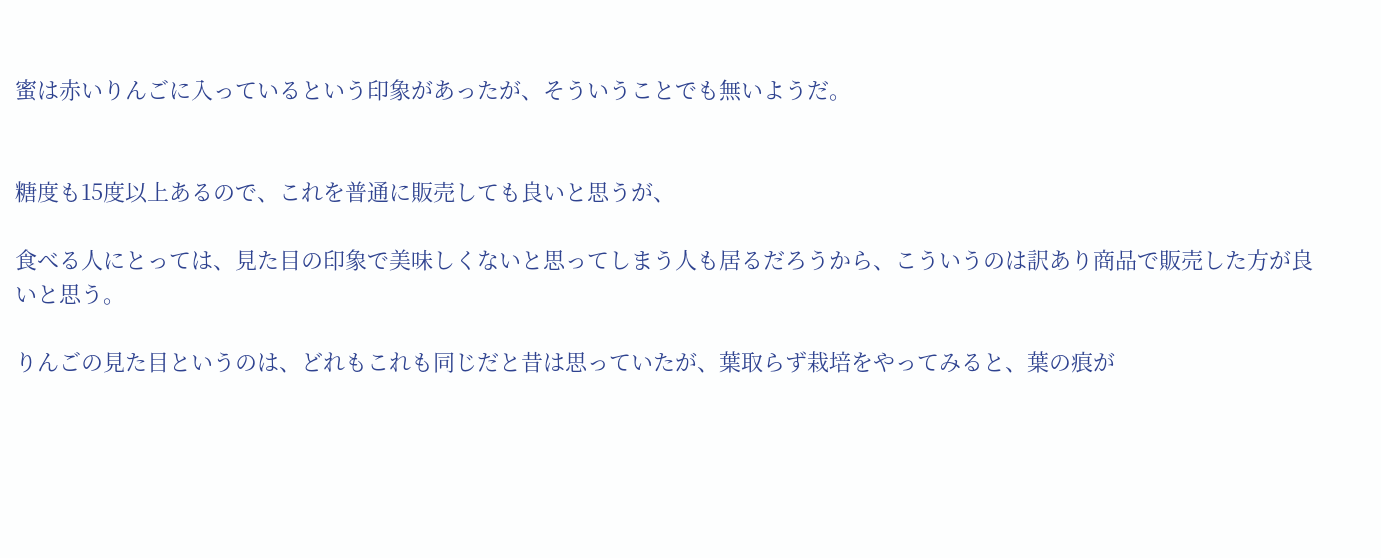蜜は赤いりんごに入っているという印象があったが、そういうことでも無いようだ。


糖度も15度以上あるので、これを普通に販売しても良いと思うが、

食べる人にとっては、見た目の印象で美味しくないと思ってしまう人も居るだろうから、こういうのは訳あり商品で販売した方が良いと思う。

りんごの見た目というのは、どれもこれも同じだと昔は思っていたが、葉取らず栽培をやってみると、葉の痕が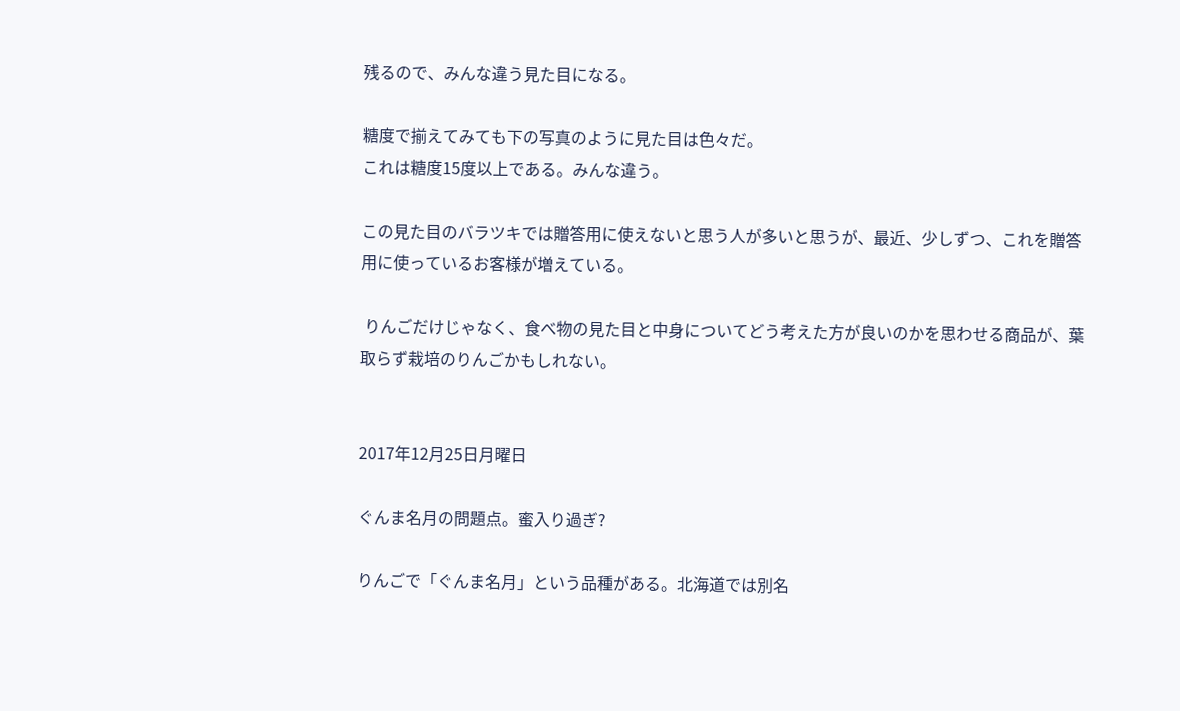残るので、みんな違う見た目になる。

糖度で揃えてみても下の写真のように見た目は色々だ。
これは糖度15度以上である。みんな違う。

この見た目のバラツキでは贈答用に使えないと思う人が多いと思うが、最近、少しずつ、これを贈答用に使っているお客様が増えている。

 りんごだけじゃなく、食べ物の見た目と中身についてどう考えた方が良いのかを思わせる商品が、葉取らず栽培のりんごかもしれない。


2017年12月25日月曜日

ぐんま名月の問題点。蜜入り過ぎ?

りんごで「ぐんま名月」という品種がある。北海道では別名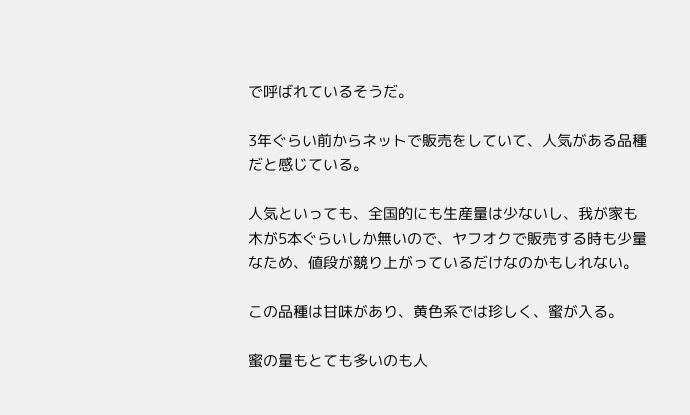で呼ばれているそうだ。

3年ぐらい前からネットで販売をしていて、人気がある品種だと感じている。

人気といっても、全国的にも生産量は少ないし、我が家も木が5本ぐらいしか無いので、ヤフオクで販売する時も少量なため、値段が競り上がっているだけなのかもしれない。

この品種は甘味があり、黄色系では珍しく、蜜が入る。

蜜の量もとても多いのも人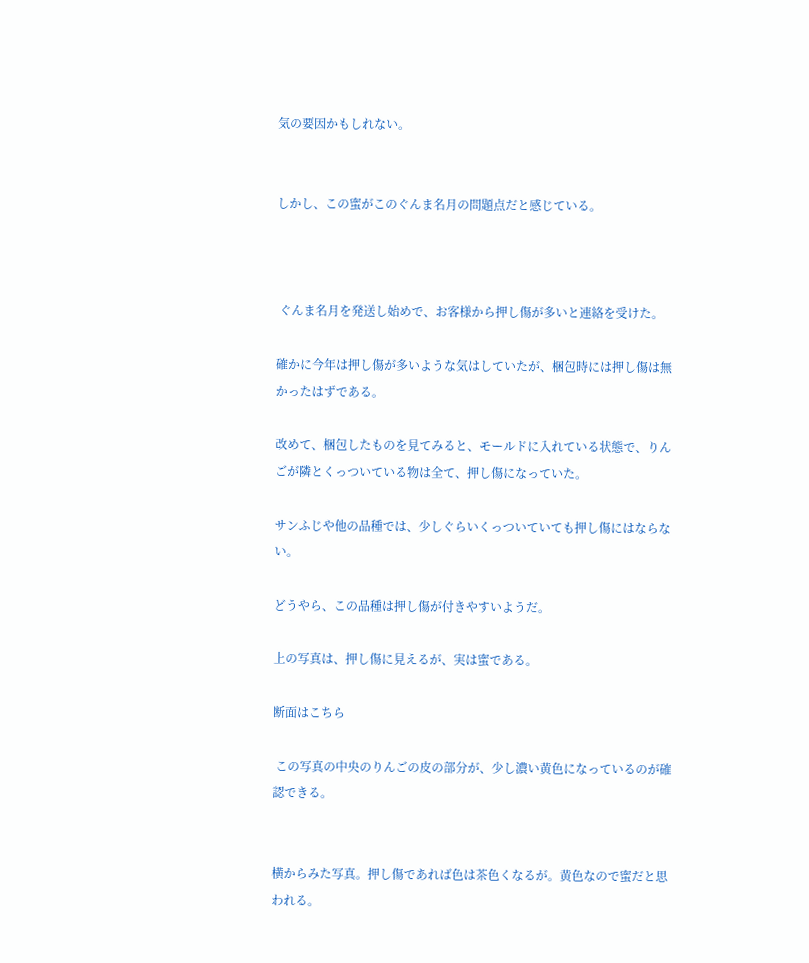気の要因かもしれない。


しかし、この蜜がこのぐんま名月の問題点だと感じている。



 ぐんま名月を発送し始めで、お客様から押し傷が多いと連絡を受けた。

確かに今年は押し傷が多いような気はしていたが、梱包時には押し傷は無かったはずである。

改めて、梱包したものを見てみると、モールドに入れている状態で、りんごが隣とくっついている物は全て、押し傷になっていた。

サンふじや他の品種では、少しぐらいくっついていても押し傷にはならない。

どうやら、この品種は押し傷が付きやすいようだ。

上の写真は、押し傷に見えるが、実は蜜である。

断面はこちら

 この写真の中央のりんごの皮の部分が、少し濃い黄色になっているのが確認できる。


横からみた写真。押し傷であれば色は茶色くなるが。黄色なので蜜だと思われる。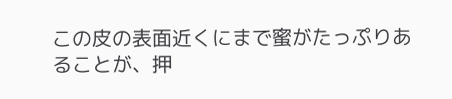この皮の表面近くにまで蜜がたっぷりあることが、押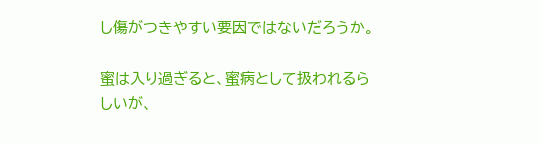し傷がつきやすい要因ではないだろうか。

蜜は入り過ぎると、蜜病として扱われるらしいが、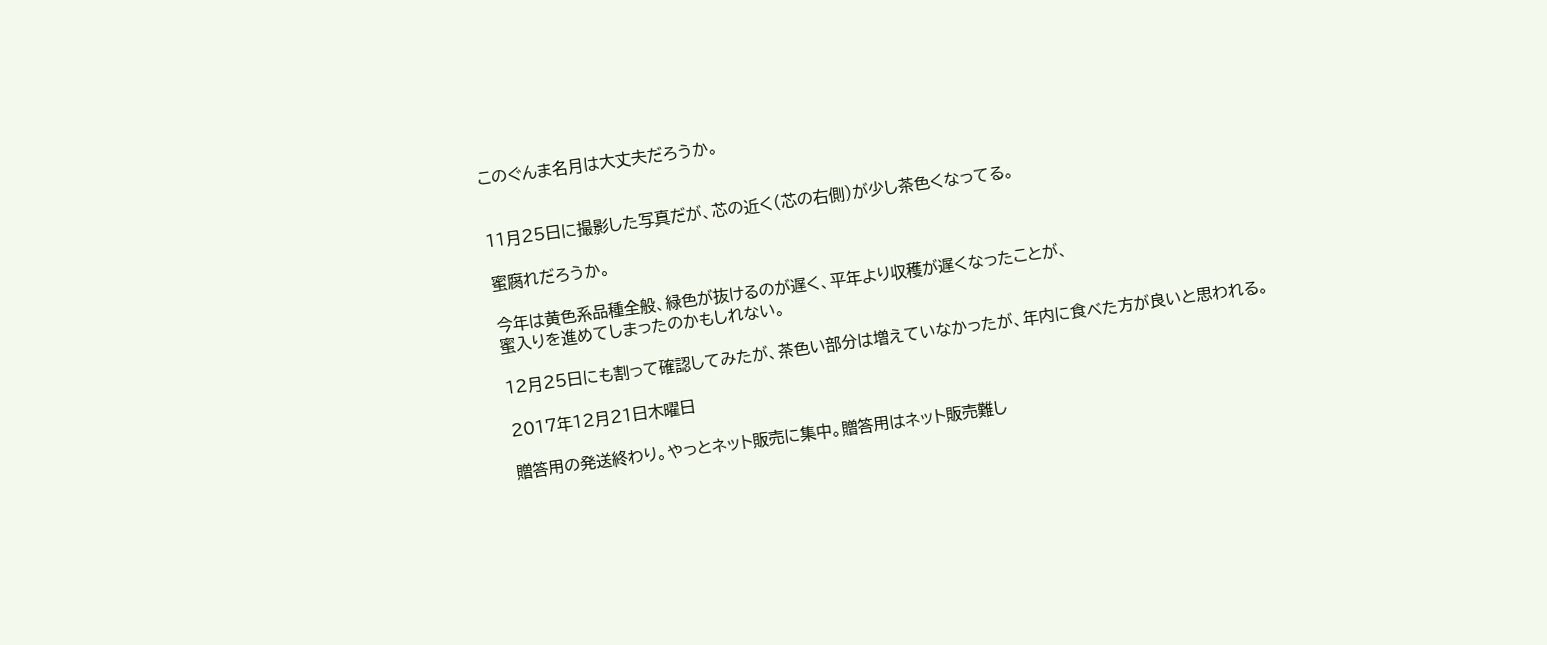このぐんま名月は大丈夫だろうか。


11月25日に撮影した写真だが、芯の近く(芯の右側)が少し茶色くなってる。

蜜腐れだろうか。

今年は黄色系品種全般、緑色が抜けるのが遅く、平年より収穫が遅くなったことが、
蜜入りを進めてしまったのかもしれない。

12月25日にも割って確認してみたが、茶色い部分は増えていなかったが、年内に食べた方が良いと思われる。

2017年12月21日木曜日

贈答用の発送終わり。やっとネット販売に集中。贈答用はネット販売難し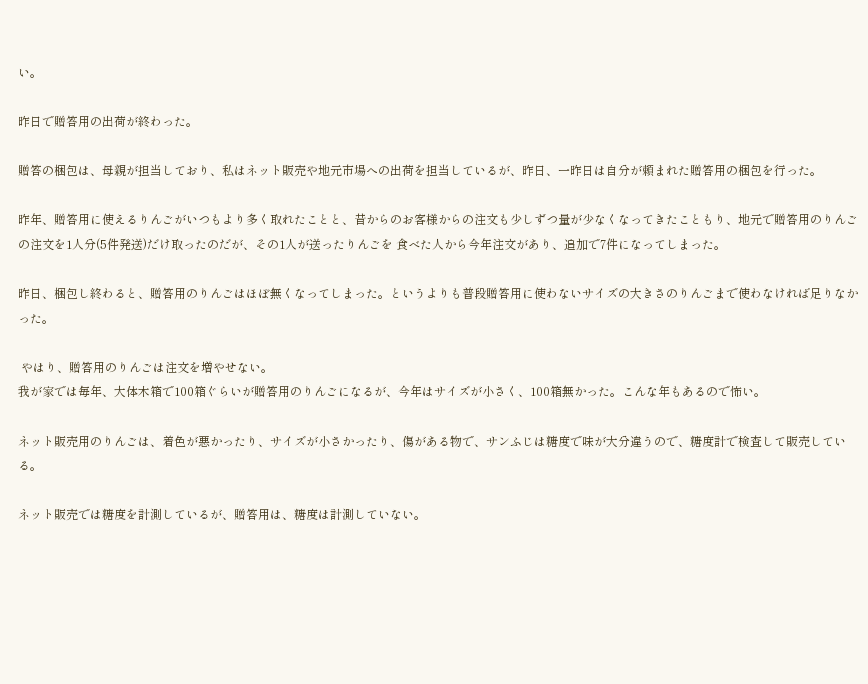い。

昨日で贈答用の出荷が終わった。

贈答の梱包は、母親が担当しており、私はネット販売や地元市場への出荷を担当しているが、昨日、一昨日は自分が頼まれた贈答用の梱包を行った。

昨年、贈答用に使えるりんごがいつもより多く取れたことと、昔からのお客様からの注文も少しずつ量が少なくなってきたこともり、地元で贈答用のりんごの注文を1人分(5件発送)だけ取ったのだが、その1人が送ったりんごを 食べた人から今年注文があり、追加で7件になってしまった。

昨日、梱包し終わると、贈答用のりんごはほぼ無くなってしまった。というよりも普段贈答用に使わないサイズの大きさのりんごまで使わなければ足りなかった。

 やはり、贈答用のりんごは注文を増やせない。
我が家では毎年、大体木箱で100箱ぐらいが贈答用のりんごになるが、今年はサイズが小さく、100箱無かった。こんな年もあるので怖い。

ネット販売用のりんごは、着色が悪かったり、サイズが小さかったり、傷がある物で、サンふじは糖度で味が大分違うので、糖度計で検査して販売している。

ネット販売では糖度を計測しているが、贈答用は、糖度は計測していない。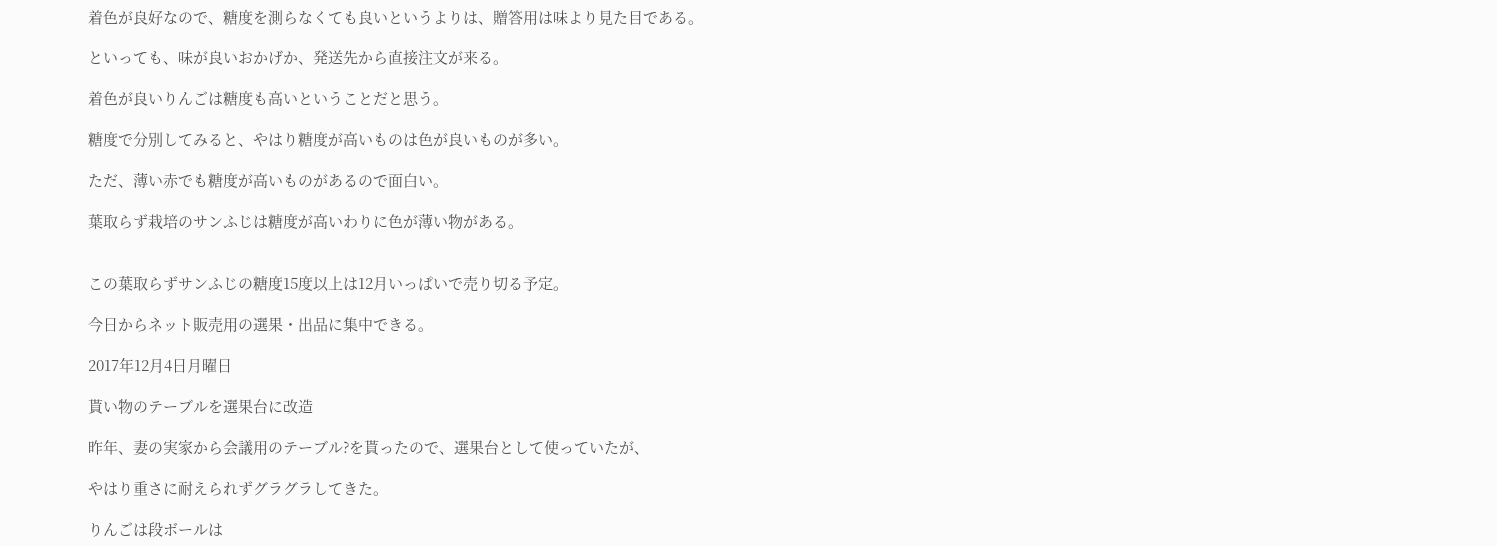着色が良好なので、糖度を測らなくても良いというよりは、贈答用は味より見た目である。

といっても、味が良いおかげか、発送先から直接注文が来る。

着色が良いりんごは糖度も高いということだと思う。

糖度で分別してみると、やはり糖度が高いものは色が良いものが多い。

ただ、薄い赤でも糖度が高いものがあるので面白い。

葉取らず栽培のサンふじは糖度が高いわりに色が薄い物がある。


この葉取らずサンふじの糖度15度以上は12月いっぱいで売り切る予定。

今日からネット販売用の選果・出品に集中できる。

2017年12月4日月曜日

貰い物のテーブルを選果台に改造

昨年、妻の実家から会議用のテーブル?を貰ったので、選果台として使っていたが、

やはり重さに耐えられずグラグラしてきた。

りんごは段ボールは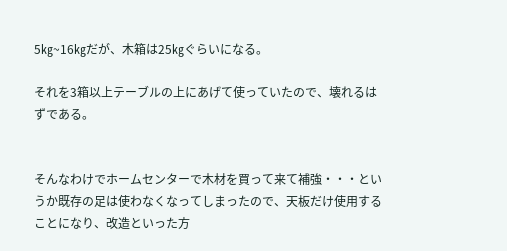5㎏~16㎏だが、木箱は25㎏ぐらいになる。

それを3箱以上テーブルの上にあげて使っていたので、壊れるはずである。


そんなわけでホームセンターで木材を買って来て補強・・・というか既存の足は使わなくなってしまったので、天板だけ使用することになり、改造といった方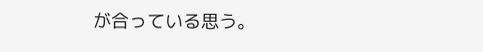が合っている思う。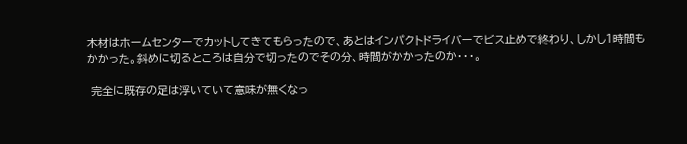木材はホームセンターでカットしてきてもらったので、あとはインパクトドライバーでビス止めで終わり、しかし1時間もかかった。斜めに切るところは自分で切ったのでその分、時間がかかったのか・・・。

 完全に既存の足は浮いていて意味が無くなっ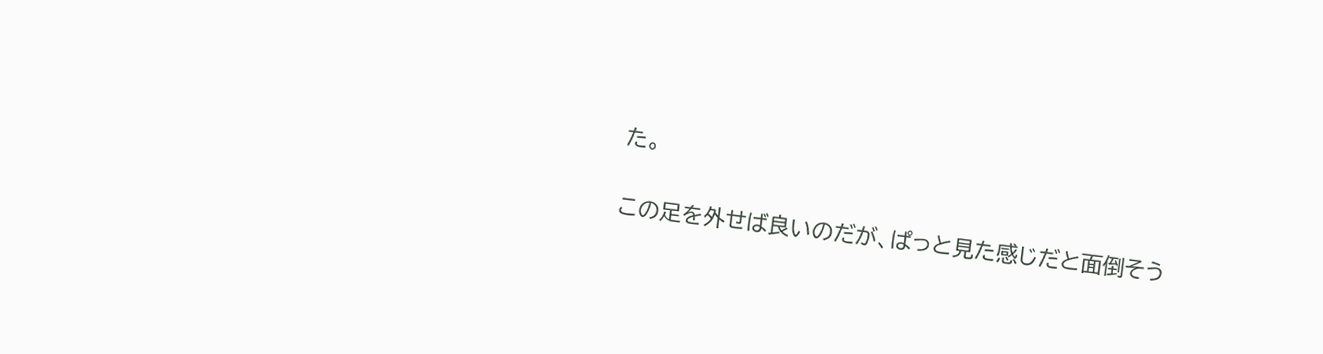た。

この足を外せば良いのだが、ぱっと見た感じだと面倒そう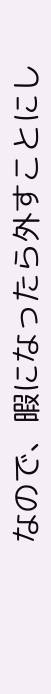なので、暇になったら外すことにし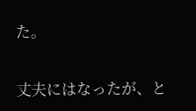た。

丈夫にはなったが、と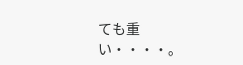ても重い・・・・。